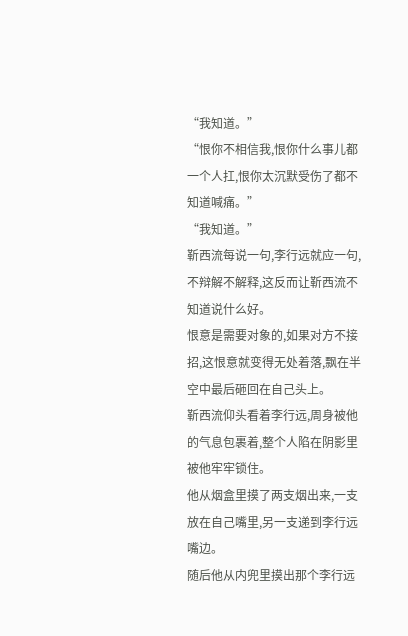“我知道。”
“恨你不相信我,恨你什么事儿都一个人扛,恨你太沉默受伤了都不知道喊痛。”
“我知道。”
靳西流每说一句,李行远就应一句,不辩解不解释,这反而让靳西流不知道说什么好。
恨意是需要对象的,如果对方不接招,这恨意就变得无处着落,飘在半空中最后砸回在自己头上。
靳西流仰头看着李行远,周身被他的气息包裹着,整个人陷在阴影里被他牢牢锁住。
他从烟盒里摸了两支烟出来,一支放在自己嘴里,另一支递到李行远嘴边。
随后他从内兜里摸出那个李行远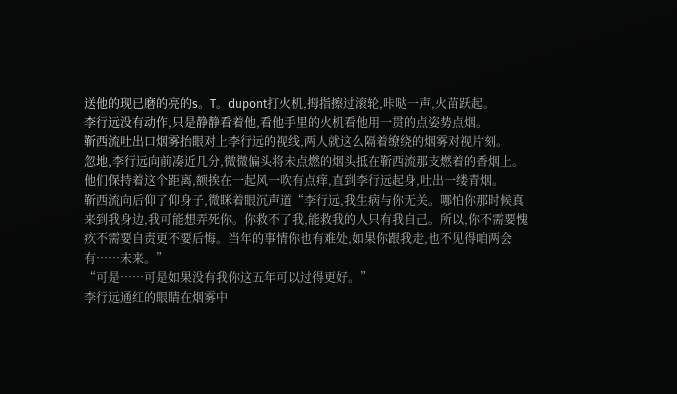送他的现已磨的亮的s。T。dupont打火机,拇指擦过滚轮,咔哒一声,火苗跃起。
李行远没有动作,只是静静看着他,看他手里的火机看他用一贯的点姿势点烟。
靳西流吐出口烟雾抬眼对上李行远的视线,两人就这么隔着缭绕的烟雾对视片刻。
忽地,李行远向前凑近几分,微微偏头将未点燃的烟头抵在靳西流那支燃着的香烟上。
他们保持着这个距离,额挨在一起风一吹有点痒,直到李行远起身,吐出一缕青烟。
靳西流向后仰了仰身子,微眯着眼沉声道“李行远,我生病与你无关。哪怕你那时候真来到我身边,我可能想弄死你。你救不了我,能救我的人只有我自己。所以,你不需要愧疚不需要自责更不要后悔。当年的事情你也有难处,如果你跟我走,也不见得咱两会有……未来。”
“可是……可是如果没有我你这五年可以过得更好。”
李行远通红的眼睛在烟雾中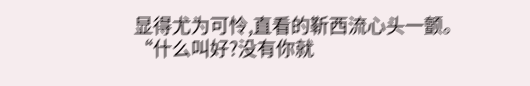显得尤为可怜,直看的靳西流心头一颤。
“什么叫好?没有你就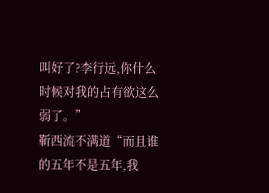叫好了?李行远,你什么时候对我的占有欲这么弱了。”
靳西流不满道“而且谁的五年不是五年,我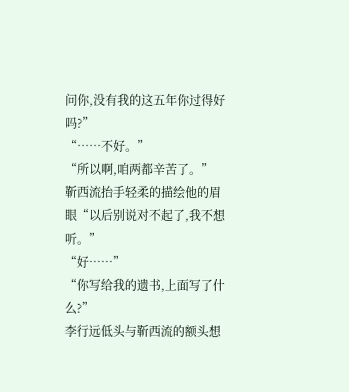问你,没有我的这五年你过得好吗?”
“……不好。”
“所以啊,咱两都辛苦了。”
靳西流抬手轻柔的描绘他的眉眼“以后别说对不起了,我不想听。”
“好……”
“你写给我的遗书,上面写了什么?”
李行远低头与靳西流的额头想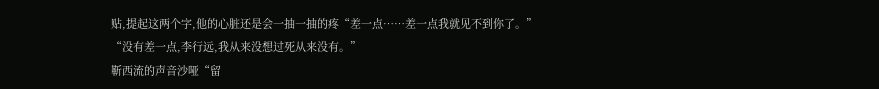贴,提起这两个字,他的心脏还是会一抽一抽的疼“差一点……差一点我就见不到你了。”
“没有差一点,李行远,我从来没想过死从来没有。”
靳西流的声音沙哑“留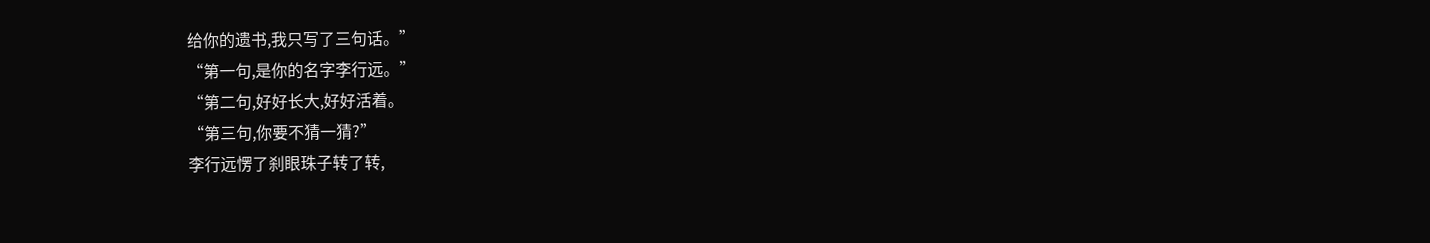给你的遗书,我只写了三句话。”
“第一句,是你的名字李行远。”
“第二句,好好长大,好好活着。
“第三句,你要不猜一猜?”
李行远愣了刹眼珠子转了转,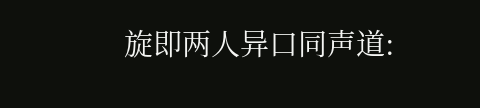旋即两人异口同声道: